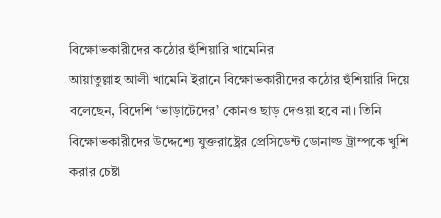বিক্ষোভকারীদের কঠোর হুঁশিয়ারি খামেনির
আয়াতুল্লাহ আলী খামেনি ইরানে বিক্ষোভকারীদের কঠোর হুঁশিয়ারি দিয়ে বলেছেন, বিদেশি ‘ভাড়াটেদের’ কোনও ছাড় দেওয়া হবে না। তিনি বিক্ষোভকারীদের উদ্দেশ্যে যুক্তরাষ্ট্রের প্রেসিডেন্ট ডোনাল্ড ট্রাম্পকে খুশি করার চেষ্টা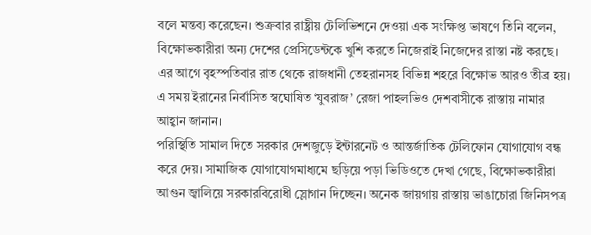বলে মন্তব্য করেছেন। শুক্রবার রাষ্ট্রীয় টেলিভিশনে দেওয়া এক সংক্ষিপ্ত ভাষণে তিনি বলেন, বিক্ষোভকারীরা অন্য দেশের প্রেসিডেন্টকে খুশি করতে নিজেরাই নিজেদের রাস্তা নষ্ট করছে।
এর আগে বৃহস্পতিবার রাত থেকে রাজধানী তেহরানসহ বিভিন্ন শহরে বিক্ষোভ আরও তীব্র হয়। এ সময় ইরানের নির্বাসিত স্বঘোষিত ‘যুবরাজ’ রেজা পাহলভিও দেশবাসীকে রাস্তায় নামার আহ্বান জানান।
পরিস্থিতি সামাল দিতে সরকার দেশজুড়ে ইন্টারনেট ও আন্তর্জাতিক টেলিফোন যোগাযোগ বন্ধ করে দেয়। সামাজিক যোগাযোগমাধ্যমে ছড়িয়ে পড়া ভিডিওতে দেখা গেছে, বিক্ষোভকারীরা আগুন জ্বালিয়ে সরকারবিরোধী স্লোগান দিচ্ছেন। অনেক জায়গায় রাস্তায় ভাঙাচোরা জিনিসপত্র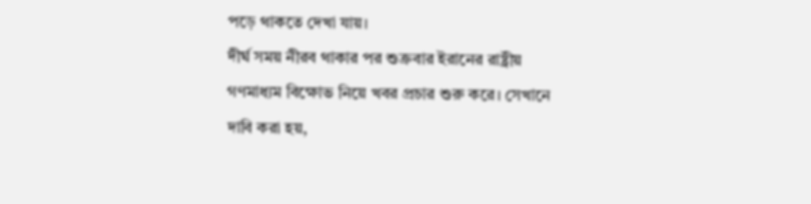পড়ে থাকতে দেখা যায়।
দীর্ঘ সময় নীরব থাকার পর শুক্রবার ইরানের রাষ্ট্রীয় গণমাধ্যম বিক্ষোভ নিয়ে খবর প্রচার শুরু করে। সেখানে দাবি করা হয়,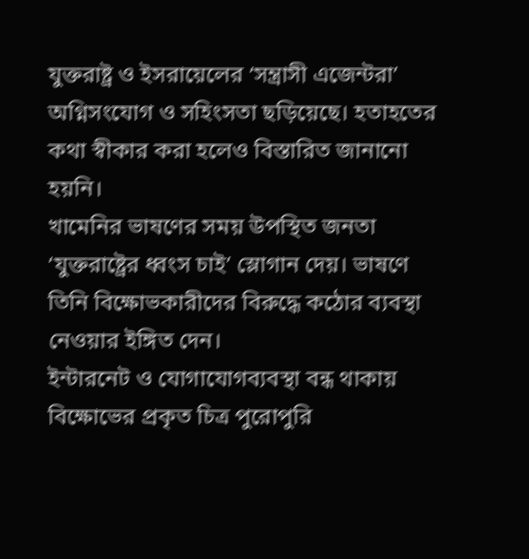যুক্তরাষ্ট্র ও ইসরায়েলের ‘সন্ত্রাসী এজেন্টরা’ অগ্নিসংযোগ ও সহিংসতা ছড়িয়েছে। হতাহতের কথা স্বীকার করা হলেও বিস্তারিত জানানো হয়নি।
খামেনির ভাষণের সময় উপস্থিত জনতা ‘যুক্তরাষ্ট্রের ধ্বংস চাই’ স্লোগান দেয়। ভাষণে তিনি বিক্ষোভকারীদের বিরুদ্ধে কঠোর ব্যবস্থা নেওয়ার ইঙ্গিত দেন।
ইন্টারনেট ও যোগাযোগব্যবস্থা বন্ধ থাকায় বিক্ষোভের প্রকৃত চিত্র পুরোপুরি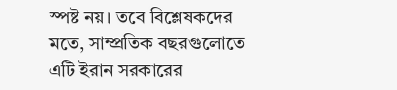স্পষ্ট নয়। তবে বিশ্লেষকদের মতে, সাম্প্রতিক বছরগুলোতে এটি ইরান সরকারের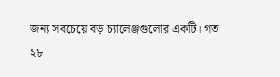জন্য সবচেয়ে বড় চ্যালেঞ্জগুলোর একটি। গত ২৮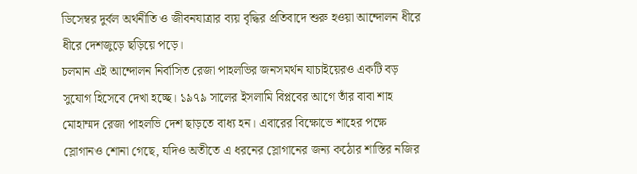ডিসেম্বর দুর্বল অর্থনীতি ও জীবনযাত্রার ব্যয় বৃদ্ধির প্রতিবাদে শুরু হওয়া আন্দোলন ধীরে ধীরে দেশজুড়ে ছড়িয়ে পড়ে।
চলমান এই আন্দোলন নির্বাসিত রেজা পাহলভির জনসমর্থন যাচাইয়েরও একটি বড় সুযোগ হিসেবে দেখা হচ্ছে। ১৯৭৯ সালের ইসলামি বিপ্লবের আগে তাঁর বাবা শাহ মোহাম্মদ রেজা পাহলভি দেশ ছাড়তে বাধ্য হন। এবারের বিক্ষোভে শাহের পক্ষে স্লোগানও শোনা গেছে, যদিও অতীতে এ ধরনের স্লোগানের জন্য কঠোর শাস্তির নজির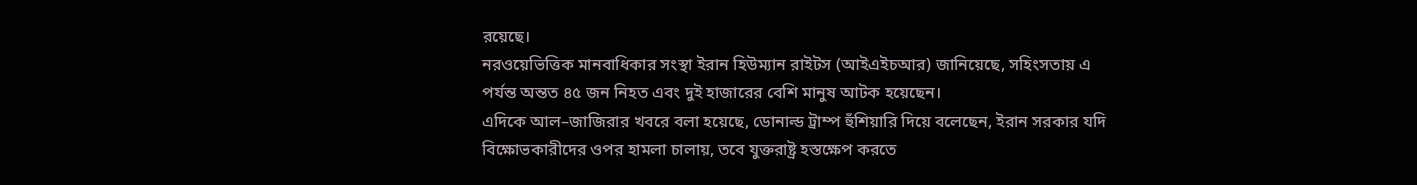রয়েছে।
নরওয়েভিত্তিক মানবাধিকার সংস্থা ইরান হিউম্যান রাইটস (আইএইচআর) জানিয়েছে, সহিংসতায় এ পর্যন্ত অন্তত ৪৫ জন নিহত এবং দুই হাজারের বেশি মানুষ আটক হয়েছেন।
এদিকে আল–জাজিরার খবরে বলা হয়েছে, ডোনাল্ড ট্রাম্প হুঁশিয়ারি দিয়ে বলেছেন, ইরান সরকার যদি বিক্ষোভকারীদের ওপর হামলা চালায়, তবে যুক্তরাষ্ট্র হস্তক্ষেপ করতে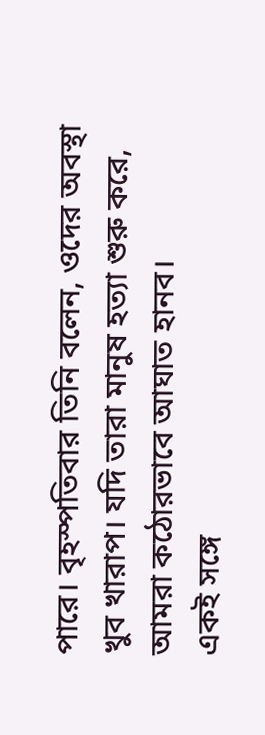পারে। বৃহস্পতিবার তিনি বলেন, ওদের অবস্থা খুব খারাপ। যদি তারা মানুষ হত্যা শুরু করে, আমরা কঠোরভাবে আঘাত হানব।
একই সঙ্গে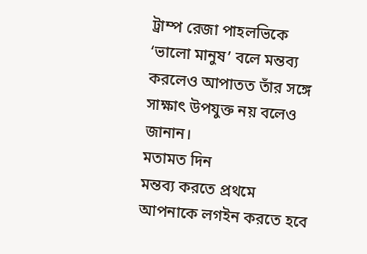ট্রাম্প রেজা পাহলভিকে ‘ভালো মানুষ’ বলে মন্তব্য করলেও আপাতত তাঁর সঙ্গে সাক্ষাৎ উপযুক্ত নয় বলেও জানান।
মতামত দিন
মন্তব্য করতে প্রথমে আপনাকে লগইন করতে হবে